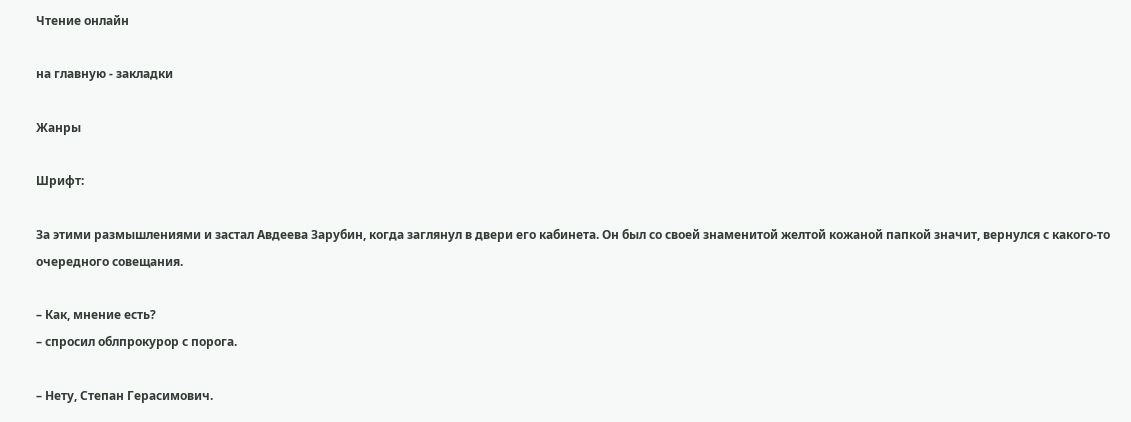Чтение онлайн

на главную - закладки

Жанры

Шрифт:

За этими размышлениями и застал Авдеева Зарубин, когда заглянул в двери его кабинета. Он был со своей знаменитой желтой кожаной папкой значит, вернулся с какого-то очередного совещания.

– Как, мнение есть?
– спросил облпрокурор с порога.

– Нету, Степан Герасимович.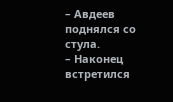– Авдеев поднялся со стула.
– Наконец встретился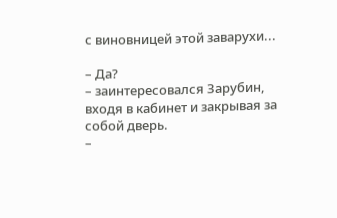с виновницей этой заварухи...

– Да?
– заинтересовался Зарубин, входя в кабинет и закрывая за собой дверь.
–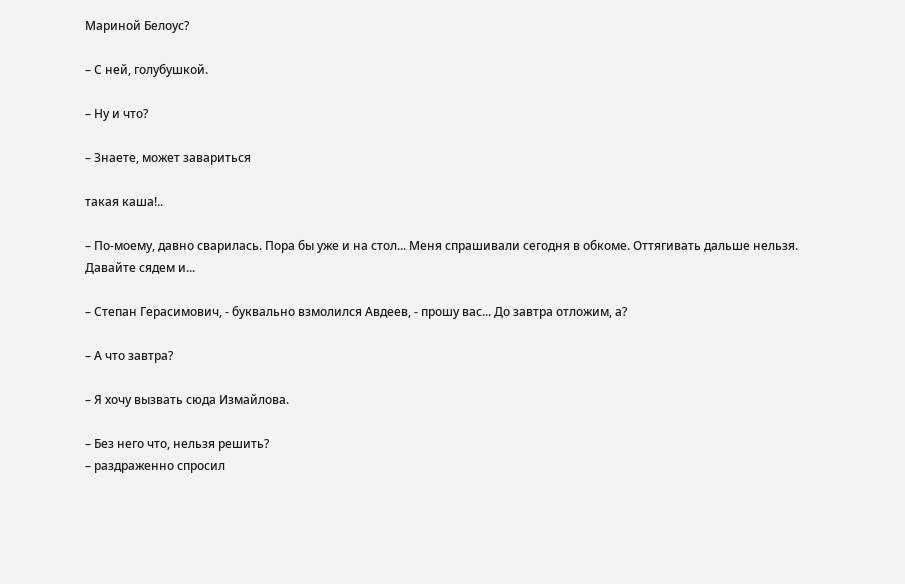Мариной Белоус?

– С ней, голубушкой.

– Ну и что?

– Знаете, может завариться

такая каша!..

– По-моему, давно сварилась. Пора бы уже и на стол... Меня спрашивали сегодня в обкоме. Оттягивать дальше нельзя. Давайте сядем и...

– Степан Герасимович, - буквально взмолился Авдеев, - прошу вас... До завтра отложим, а?

– А что завтра?

– Я хочу вызвать сюда Измайлова.

– Без него что, нельзя решить?
– раздраженно спросил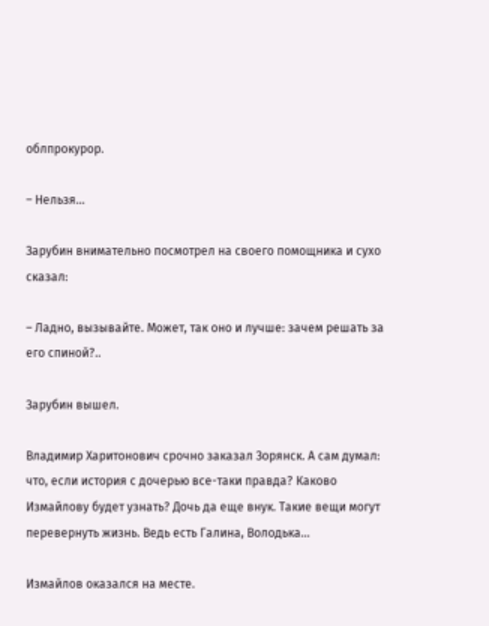облпрокурор.

– Нельзя...

Зарубин внимательно посмотрел на своего помощника и сухо сказал:

– Ладно, вызывайте. Может, так оно и лучше: зачем решать за его спиной?..

Зарубин вышел.

Владимир Харитонович срочно заказал Зорянск. А сам думал: что, если история с дочерью все-таки правда? Каково Измайлову будет узнать? Дочь да еще внук. Такие вещи могут перевернуть жизнь. Ведь есть Галина, Володька...

Измайлов оказался на месте.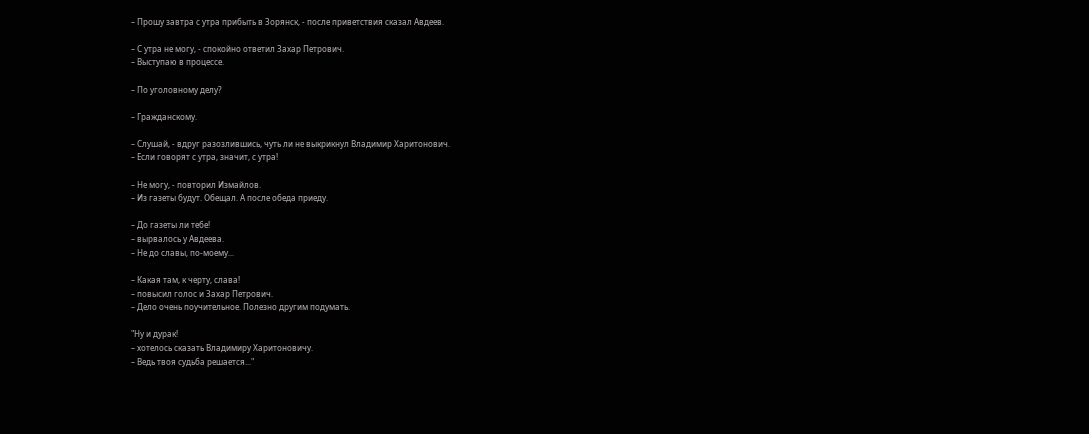– Прошу завтра с утра прибыть в Зорянск, - после приветствия сказал Авдеев.

– С утра не могу, - спокойно ответил Захар Петрович.
– Выступаю в процессе.

– По уголовному делу?

– Гражданскому.

– Слушай, - вдруг разозлившись, чуть ли не выкрикнул Владимир Харитонович.
– Если говорят с утра, значит, с утра!

– Не могу, - повторил Измайлов.
– Из газеты будут. Обещал. А после обеда приеду.

– До газеты ли тебе!
– вырвалось у Авдеева.
– Не до славы, по-моему...

– Какая там, к черту, слава!
– повысил голос и Захар Петрович.
– Дело очень поучительное. Полезно другим подумать.

"Ну и дурак!
– хотелось сказать Владимиру Харитоновичу.
– Ведь твоя судьба решается..."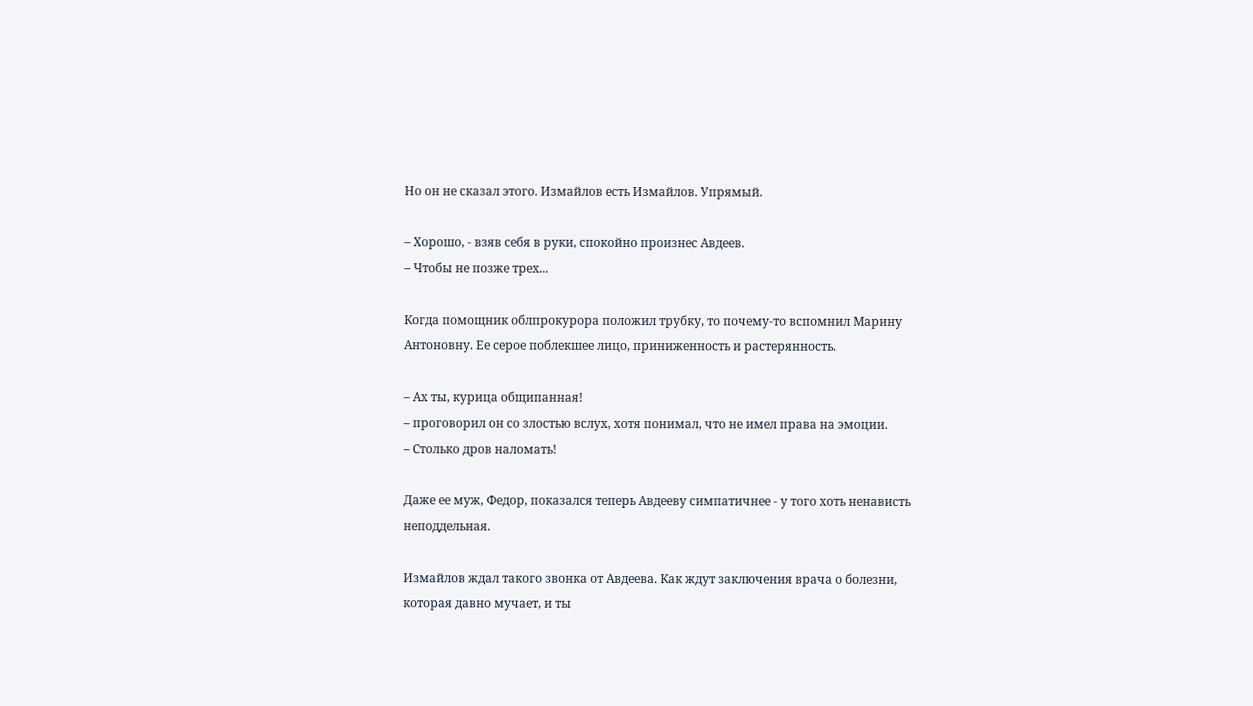Но он не сказал этого. Измайлов есть Измайлов. Упрямый.

– Хорошо, - взяв себя в руки, спокойно произнес Авдеев.
– Чтобы не позже трех...

Когда помощник облпрокурора положил трубку, то почему-то вспомнил Марину Антоновну. Ее серое поблекшее лицо, приниженность и растерянность.

– Ах ты, курица общипанная!
– проговорил он со злостью вслух, хотя понимал, что не имел права на эмоции.
– Столько дров наломать!

Даже ее муж, Федор, показался теперь Авдееву симпатичнее - у того хоть ненависть неподдельная.

Измайлов ждал такого звонка от Авдеева. Как ждут заключения врача о болезни, которая давно мучает, и ты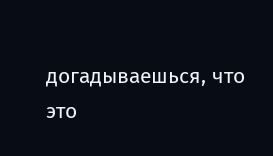догадываешься, что это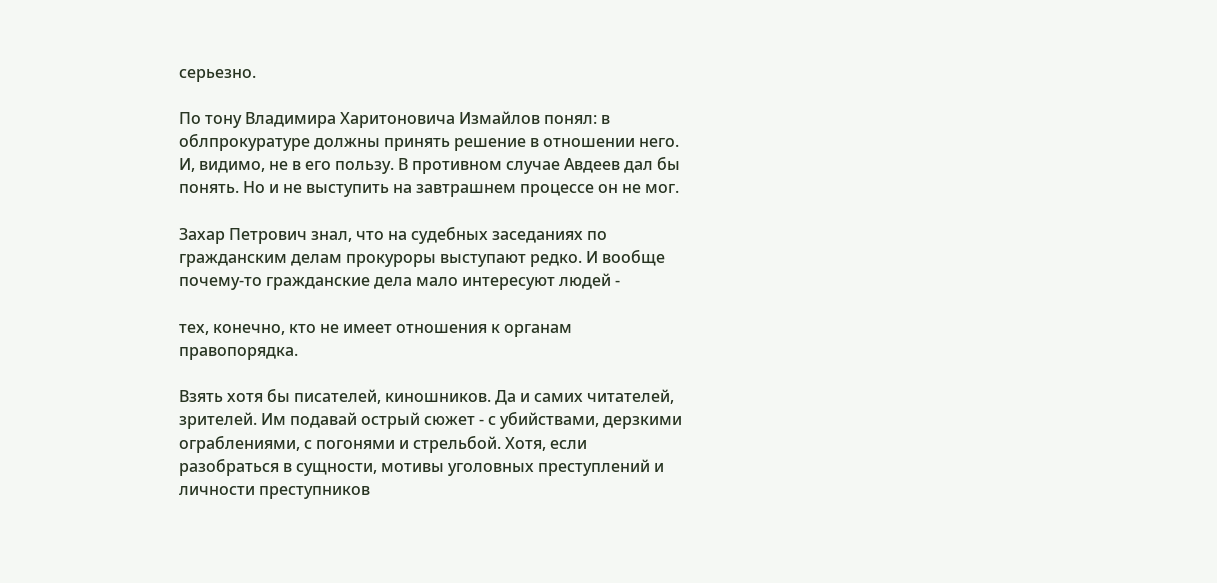серьезно.

По тону Владимира Харитоновича Измайлов понял: в облпрокуратуре должны принять решение в отношении него. И, видимо, не в его пользу. В противном случае Авдеев дал бы понять. Но и не выступить на завтрашнем процессе он не мог.

Захар Петрович знал, что на судебных заседаниях по гражданским делам прокуроры выступают редко. И вообще почему-то гражданские дела мало интересуют людей -

тех, конечно, кто не имеет отношения к органам правопорядка.

Взять хотя бы писателей, киношников. Да и самих читателей, зрителей. Им подавай острый сюжет - с убийствами, дерзкими ограблениями, с погонями и стрельбой. Хотя, если разобраться в сущности, мотивы уголовных преступлений и личности преступников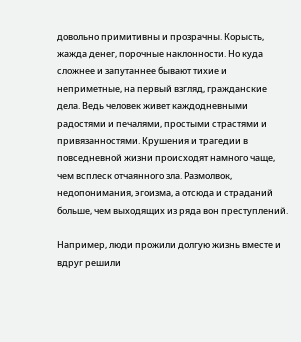довольно примитивны и прозрачны. Корысть, жажда денег, порочные наклонности. Но куда сложнее и запутаннее бывают тихие и неприметные, на первый взгляд, гражданские дела. Ведь человек живет каждодневными радостями и печалями, простыми страстями и привязанностями. Крушения и трагедии в повседневной жизни происходят намного чаще, чем всплеск отчаянного зла. Размолвок, недопонимания, эгоизма, а отсюда и страданий больше, чем выходящих из ряда вон преступлений.

Например, люди прожили долгую жизнь вместе и вдруг решили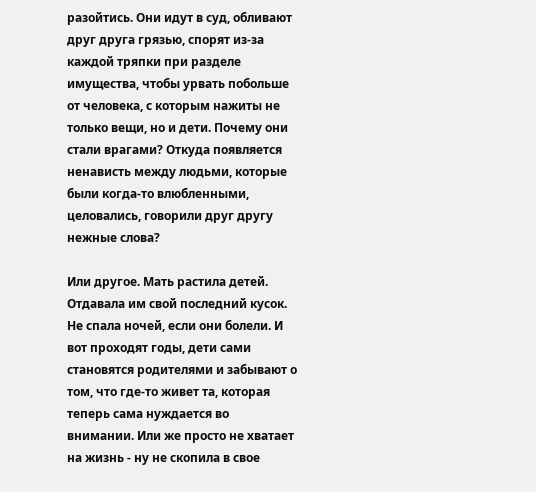разойтись. Они идут в суд, обливают друг друга грязью, спорят из-за каждой тряпки при разделе имущества, чтобы урвать побольше от человека, с которым нажиты не только вещи, но и дети. Почему они стали врагами? Откуда появляется ненависть между людьми, которые были когда-то влюбленными, целовались, говорили друг другу нежные слова?

Или другое. Мать растила детей. Отдавала им свой последний кусок. Не спала ночей, если они болели. И вот проходят годы, дети сами становятся родителями и забывают о том, что где-то живет та, которая теперь сама нуждается во внимании. Или же просто не хватает на жизнь - ну не скопила в свое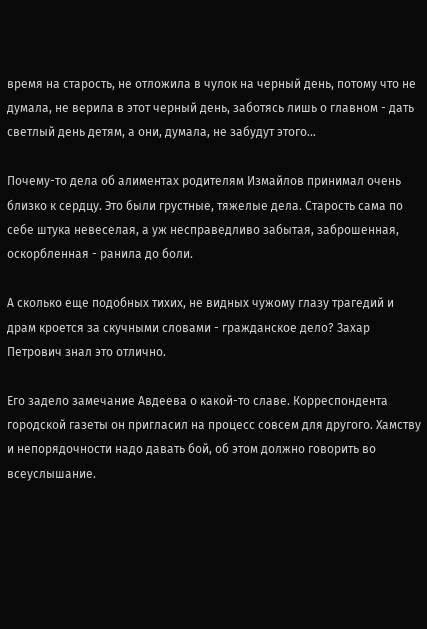время на старость, не отложила в чулок на черный день, потому что не думала, не верила в этот черный день, заботясь лишь о главном - дать светлый день детям, а они, думала, не забудут этого...

Почему-то дела об алиментах родителям Измайлов принимал очень близко к сердцу. Это были грустные, тяжелые дела. Старость сама по себе штука невеселая, а уж несправедливо забытая, заброшенная, оскорбленная - ранила до боли.

А сколько еще подобных тихих, не видных чужому глазу трагедий и драм кроется за скучными словами - гражданское дело? Захар Петрович знал это отлично.

Его задело замечание Авдеева о какой-то славе. Корреспондента городской газеты он пригласил на процесс совсем для другого. Хамству и непорядочности надо давать бой, об этом должно говорить во всеуслышание.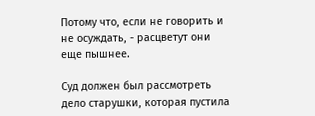Потому что, если не говорить и не осуждать, - расцветут они еще пышнее.

Суд должен был рассмотреть дело старушки, которая пустила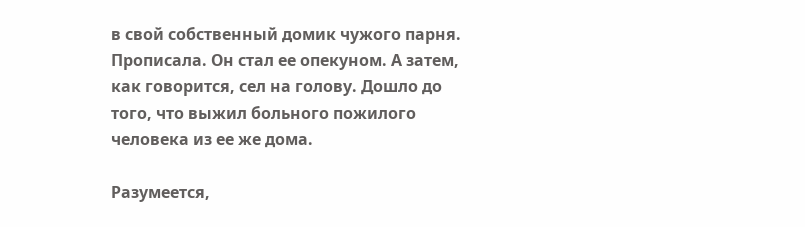в свой собственный домик чужого парня. Прописала. Он стал ее опекуном. А затем, как говорится, сел на голову. Дошло до того, что выжил больного пожилого человека из ее же дома.

Разумеется,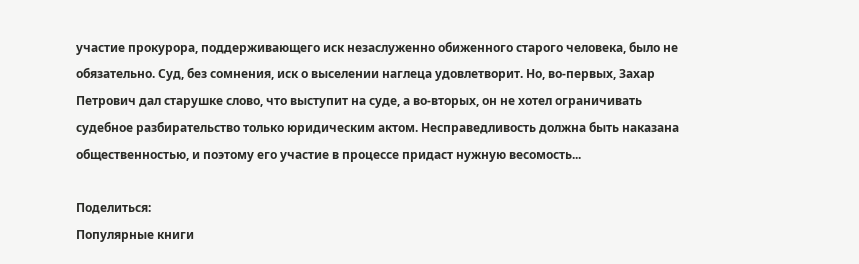участие прокурора, поддерживающего иск незаслуженно обиженного старого человека, было не обязательно. Суд, без сомнения, иск о выселении наглеца удовлетворит. Но, во-первых, Захар Петрович дал старушке слово, что выступит на суде, а во-вторых, он не хотел ограничивать судебное разбирательство только юридическим актом. Несправедливость должна быть наказана общественностью, и поэтому его участие в процессе придаст нужную весомость...

Поделиться:
Популярные книги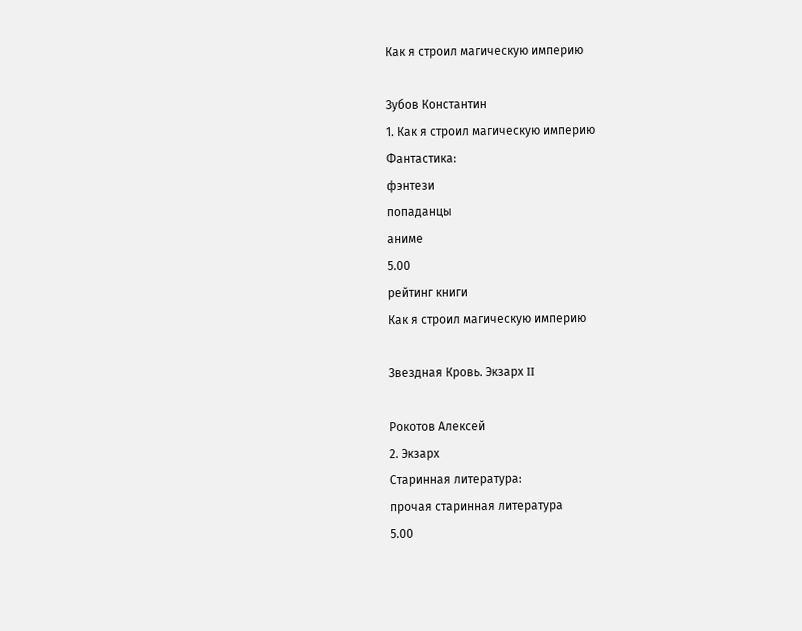Как я строил магическую империю

Зубов Константин
1. Как я строил магическую империю
Фантастика:
фэнтези
попаданцы
аниме
5.00
рейтинг книги
Как я строил магическую империю

Звездная Кровь. Экзарх II

Рокотов Алексей
2. Экзарх
Старинная литература:
прочая старинная литература
5.00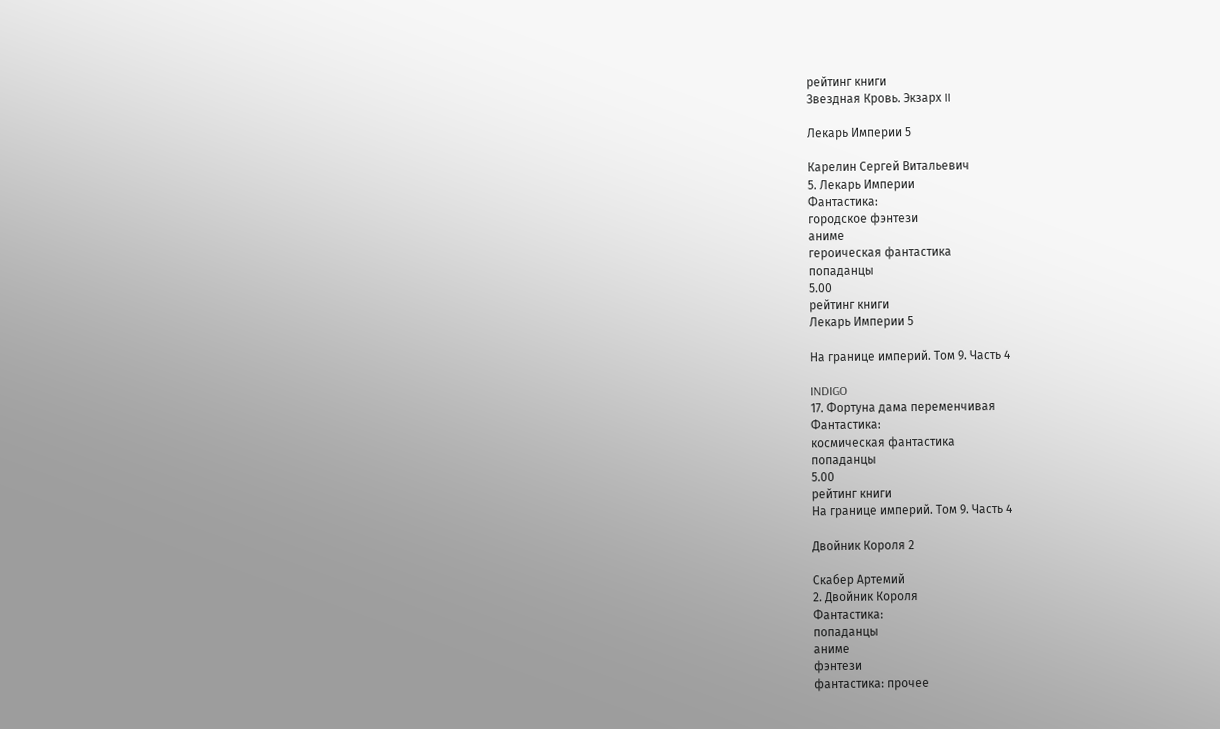рейтинг книги
Звездная Кровь. Экзарх II

Лекарь Империи 5

Карелин Сергей Витальевич
5. Лекарь Империи
Фантастика:
городское фэнтези
аниме
героическая фантастика
попаданцы
5.00
рейтинг книги
Лекарь Империи 5

На границе империй. Том 9. Часть 4

INDIGO
17. Фортуна дама переменчивая
Фантастика:
космическая фантастика
попаданцы
5.00
рейтинг книги
На границе империй. Том 9. Часть 4

Двойник Короля 2

Скабер Артемий
2. Двойник Короля
Фантастика:
попаданцы
аниме
фэнтези
фантастика: прочее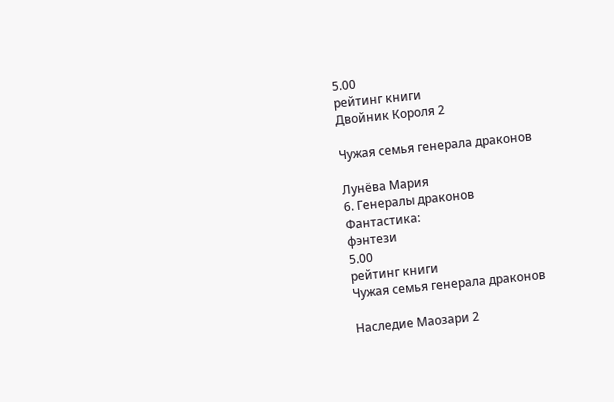5.00
рейтинг книги
Двойник Короля 2

Чужая семья генерала драконов

Лунёва Мария
6. Генералы драконов
Фантастика:
фэнтези
5.00
рейтинг книги
Чужая семья генерала драконов

Наследие Маозари 2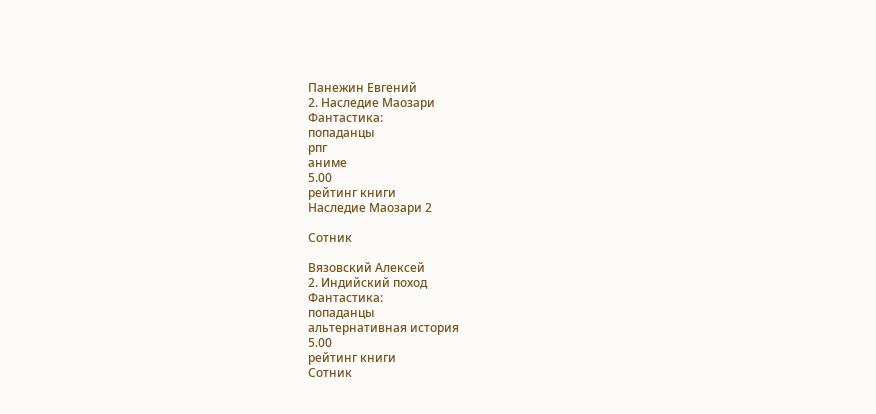Панежин Евгений
2. Наследие Маозари
Фантастика:
попаданцы
рпг
аниме
5.00
рейтинг книги
Наследие Маозари 2

Сотник

Вязовский Алексей
2. Индийский поход
Фантастика:
попаданцы
альтернативная история
5.00
рейтинг книги
Сотник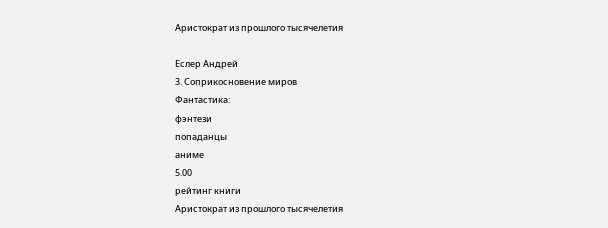Аристократ из прошлого тысячелетия

Еслер Андрей
3. Соприкосновение миров
Фантастика:
фэнтези
попаданцы
аниме
5.00
рейтинг книги
Аристократ из прошлого тысячелетия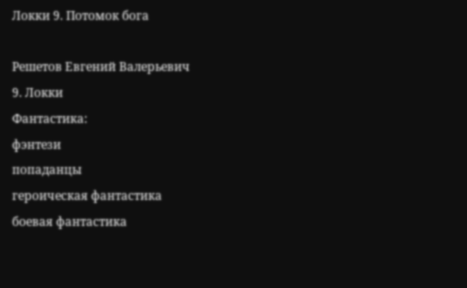Локки 9. Потомок бога

Решетов Евгений Валерьевич
9. Локки
Фантастика:
фэнтези
попаданцы
героическая фантастика
боевая фантастика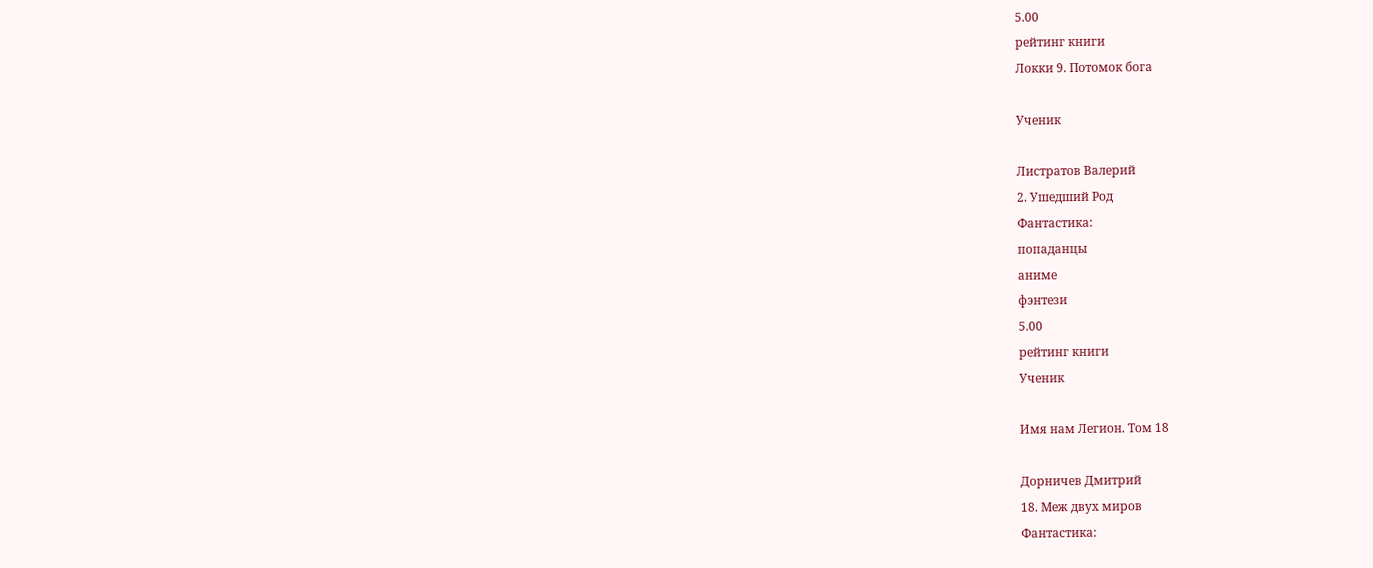5.00
рейтинг книги
Локки 9. Потомок бога

Ученик

Листратов Валерий
2. Ушедший Род
Фантастика:
попаданцы
аниме
фэнтези
5.00
рейтинг книги
Ученик

Имя нам Легион. Том 18

Дорничев Дмитрий
18. Меж двух миров
Фантастика: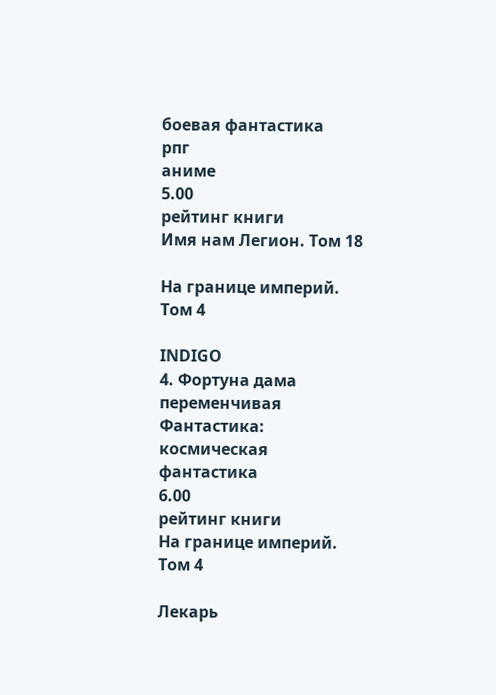боевая фантастика
рпг
аниме
5.00
рейтинг книги
Имя нам Легион. Том 18

На границе империй. Том 4

INDIGO
4. Фортуна дама переменчивая
Фантастика:
космическая фантастика
6.00
рейтинг книги
На границе империй. Том 4

Лекарь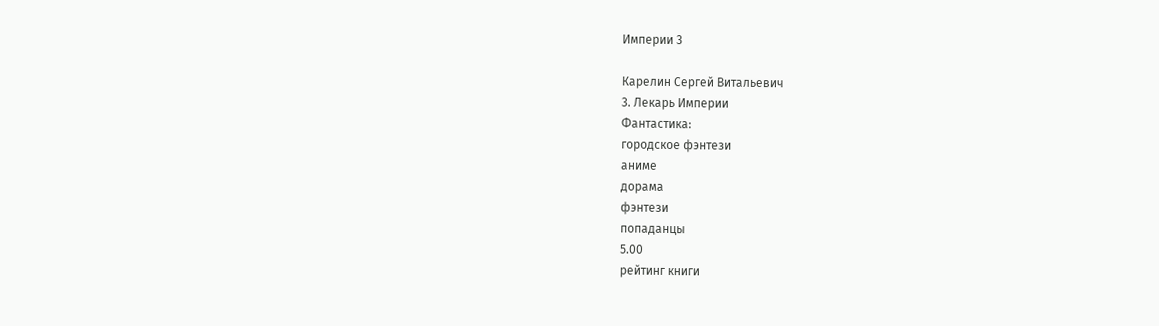Империи 3

Карелин Сергей Витальевич
3. Лекарь Империи
Фантастика:
городское фэнтези
аниме
дорама
фэнтези
попаданцы
5.00
рейтинг книги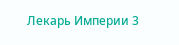Лекарь Империи 3